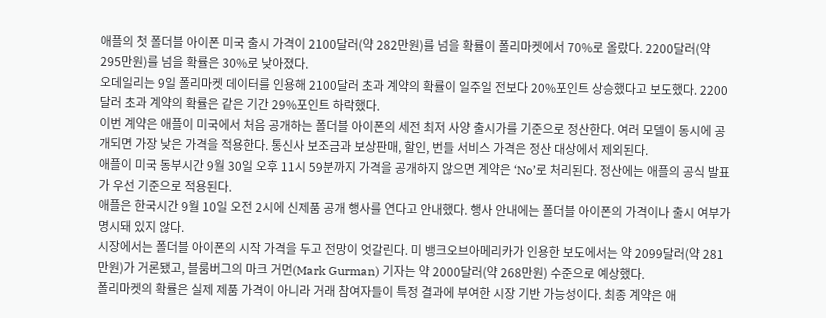애플의 첫 폴더블 아이폰 미국 출시 가격이 2100달러(약 282만원)를 넘을 확률이 폴리마켓에서 70%로 올랐다. 2200달러(약 295만원)를 넘을 확률은 30%로 낮아졌다.
오데일리는 9일 폴리마켓 데이터를 인용해 2100달러 초과 계약의 확률이 일주일 전보다 20%포인트 상승했다고 보도했다. 2200달러 초과 계약의 확률은 같은 기간 29%포인트 하락했다.
이번 계약은 애플이 미국에서 처음 공개하는 폴더블 아이폰의 세전 최저 사양 출시가를 기준으로 정산한다. 여러 모델이 동시에 공개되면 가장 낮은 가격을 적용한다. 통신사 보조금과 보상판매, 할인, 번들 서비스 가격은 정산 대상에서 제외된다.
애플이 미국 동부시간 9월 30일 오후 11시 59분까지 가격을 공개하지 않으면 계약은 ‘No’로 처리된다. 정산에는 애플의 공식 발표가 우선 기준으로 적용된다.
애플은 한국시간 9월 10일 오전 2시에 신제품 공개 행사를 연다고 안내했다. 행사 안내에는 폴더블 아이폰의 가격이나 출시 여부가 명시돼 있지 않다.
시장에서는 폴더블 아이폰의 시작 가격을 두고 전망이 엇갈린다. 미 뱅크오브아메리카가 인용한 보도에서는 약 2099달러(약 281만원)가 거론됐고, 블룸버그의 마크 거먼(Mark Gurman) 기자는 약 2000달러(약 268만원) 수준으로 예상했다.
폴리마켓의 확률은 실제 제품 가격이 아니라 거래 참여자들이 특정 결과에 부여한 시장 기반 가능성이다. 최종 계약은 애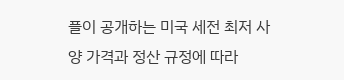플이 공개하는 미국 세전 최저 사양 가격과 정산 규정에 따라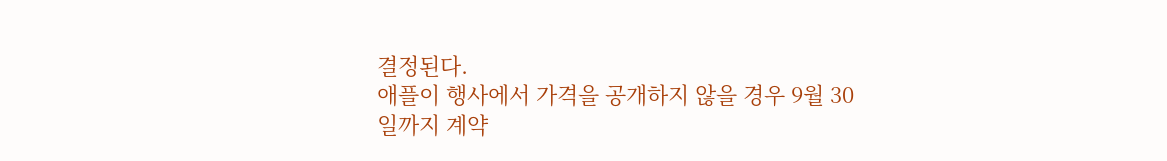결정된다.
애플이 행사에서 가격을 공개하지 않을 경우 9월 30일까지 계약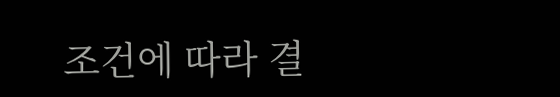조건에 따라 결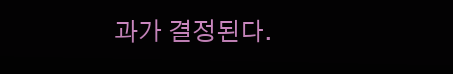과가 결정된다.